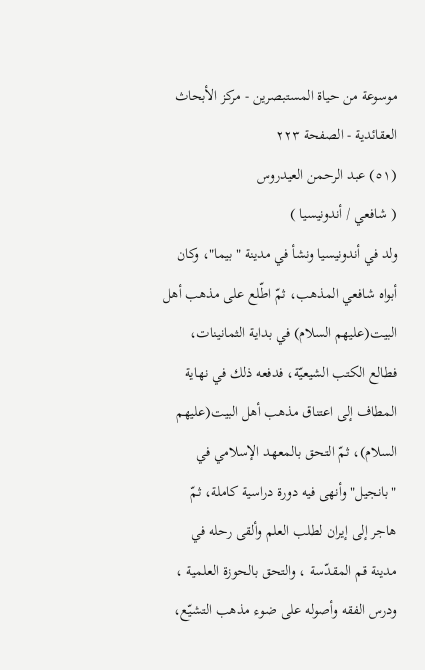موسوعة من حياة المستبصرين - مركز الأبحاث العقائدية - الصفحة ٢٢٣
(٥١) عبد الرحمن العيدروس
( شافعي / أندونيسيا )
ولد في أندونيسيا ونشأ في مدينة "بيما"، وكان أبواه شافعي المذهب، ثمّ اطّلع على مذهب أهل البيت(عليهم السلام) في بداية الثمانينات، فطالع الكتب الشيعيّة، فدفعه ذلك في نهاية المطاف إلى اعتناق مذهب أهل البيت(عليهم السلام)، ثمّ التحق بالمعهد الإسلامي في "بانجيل" وأنهى فيه دورة دراسية كاملة، ثمّ هاجر إلى إيران لطلب العلم وألقى رحله في مدينة قم المقدّسة ، والتحق بالحوزة العلمية ، ودرس الفقه وأصوله على ضوء مذهب التشيّع،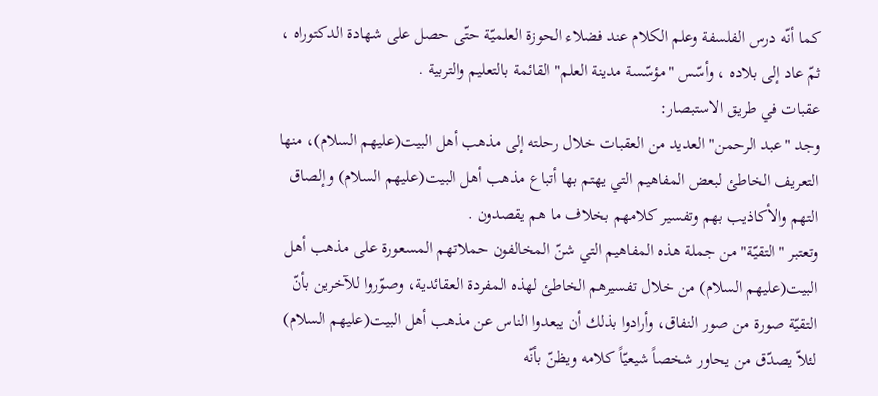كما أنّه درس الفلسفة وعلم الكلام عند فضلاء الحوزة العلميّة حتّى حصل على شهادة الدكتوراه ، ثمّ عاد إلى بلاده ، وأسّس "مؤسّسة مدينة العلم" القائمة بالتعليم والتربية .
عقبات في طريق الاستبصار:
وجد "عبد الرحمن" العديد من العقبات خلال رحلته إلى مذهب أهل البيت(عليهم السلام)، منها التعريف الخاطئ لبعض المفاهيم التي يهتم بها أتباع مذهب أهل البيت(عليهم السلام) وإلصاق التهم والأكاذيب بهم وتفسير كلامهم بخلاف ما هم يقصدون .
وتعتبر "التقيّة" من جملة هذه المفاهيم التي شنّ المخالفون حملاتهم المسعورة على مذهب أهل البيت(عليهم السلام) من خلال تفسيرهم الخاطئ لهذه المفردة العقائدية، وصوّروا للآخرين بأنّ التقيّة صورة من صور النفاق، وأرادوا بذلك أن يبعدوا الناس عن مذهب أهل البيت(عليهم السلام) لئلاّ يصدّق من يحاور شخصاً شيعيّاً كلامه ويظنّ بأنّه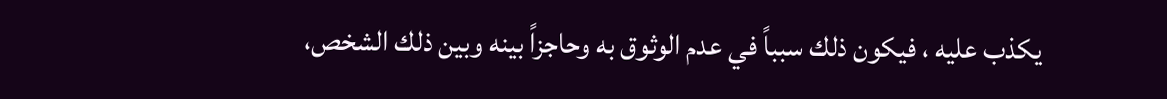يكذب عليه ، فيكون ذلك سبباً في عدم الوثوق به وحاجزاً بينه وبين ذلك الشخص،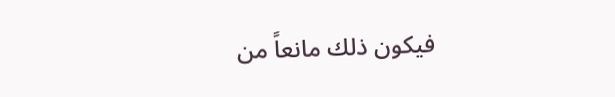فيكون ذلك مانعاً من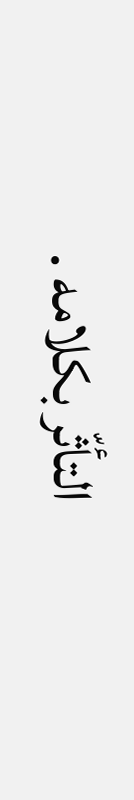التأثّر بكلامه .